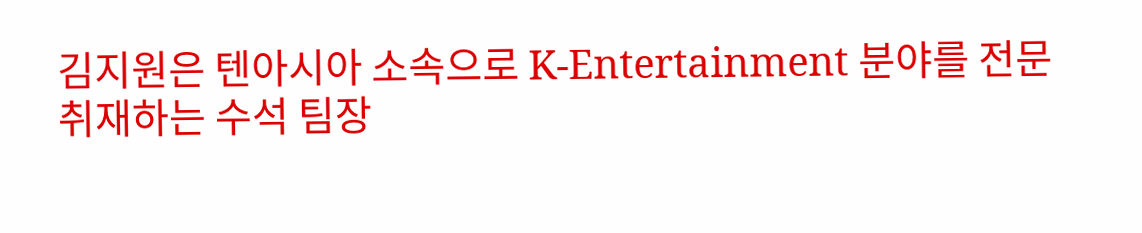김지원은 텐아시아 소속으로 K-Entertainment 분야를 전문 취재하는 수석 팀장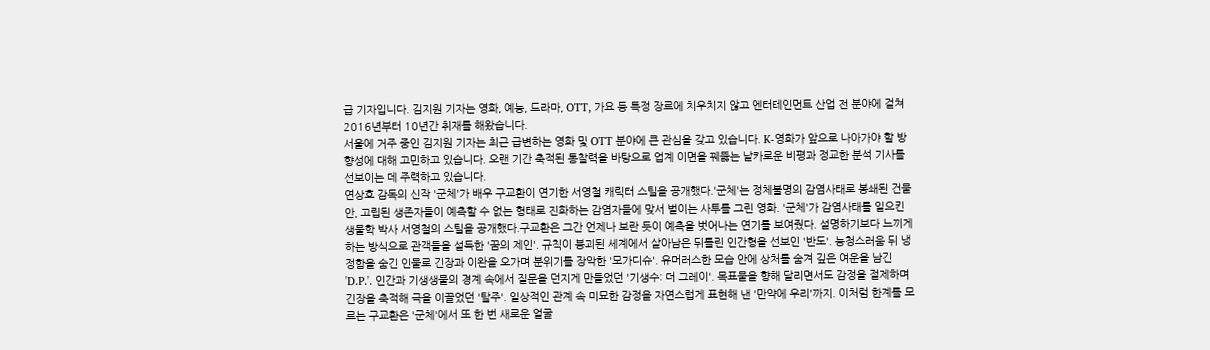급 기자입니다. 김지원 기자는 영화, 예능, 드라마, OTT, 가요 등 특정 장르에 치우치지 않고 엔터테인먼트 산업 전 분야에 걸쳐 2016년부터 10년간 취재를 해왔습니다.
서울에 거주 중인 김지원 기자는 최근 급변하는 영화 및 OTT 분야에 큰 관심을 갖고 있습니다. K-영화가 앞으로 나아가야 할 방향성에 대해 고민하고 있습니다. 오랜 기간 축적된 통찰력을 바탕으로 업계 이면을 꿰뚫는 날카로운 비평과 정교한 분석 기사를 선보이는 데 주력하고 있습니다.
연상호 감독의 신작 '군체'가 배우 구교환이 연기한 서영철 캐릭터 스틸을 공개했다.'군체'는 정체불명의 감염사태로 봉쇄된 건물 안, 고립된 생존자들이 예측할 수 없는 형태로 진화하는 감염자들에 맞서 벌이는 사투를 그린 영화. '군체'가 감염사태를 일으킨 생물학 박사 서영철의 스틸을 공개했다.구교환은 그간 언제나 보란 듯이 예측을 벗어나는 연기를 보여줬다. 설명하기보다 느끼게 하는 방식으로 관객들을 설득한 '꿈의 제인'. 규칙이 붕괴된 세계에서 살아남은 뒤틀린 인간형을 선보인 '반도'. 능청스러움 뒤 냉정함을 숨긴 인물로 긴장과 이완을 오가며 분위기를 장악한 '모가디슈'. 유머러스한 모습 안에 상처를 숨겨 깊은 여운을 남긴 'D.P.'. 인간과 기생생물의 경계 속에서 질문을 던지게 만들었던 '기생수: 더 그레이'. 목표물을 향해 달리면서도 감정을 절제하며 긴장을 축적해 극을 이끌었던 '탈주'. 일상적인 관계 속 미묘한 감정을 자연스럽게 표현해 낸 '만약에 우리'까지. 이처럼 한계를 모르는 구교환은 '군체'에서 또 한 번 새로운 얼굴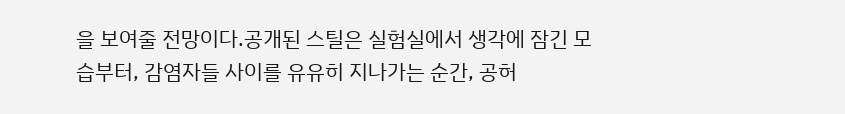을 보여줄 전망이다.공개된 스틸은 실험실에서 생각에 잠긴 모습부터, 감염자들 사이를 유유히 지나가는 순간, 공허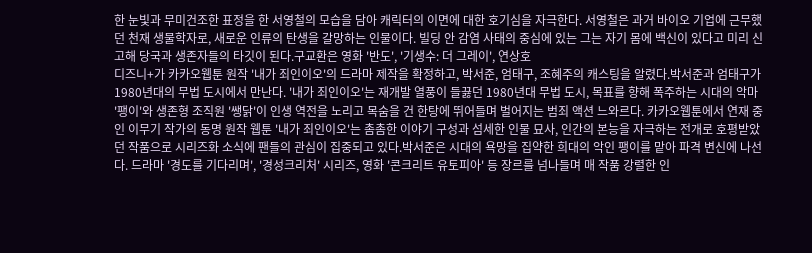한 눈빛과 무미건조한 표정을 한 서영철의 모습을 담아 캐릭터의 이면에 대한 호기심을 자극한다. 서영철은 과거 바이오 기업에 근무했던 천재 생물학자로, 새로운 인류의 탄생을 갈망하는 인물이다. 빌딩 안 감염 사태의 중심에 있는 그는 자기 몸에 백신이 있다고 미리 신고해 당국과 생존자들의 타깃이 된다.구교환은 영화 '반도', '기생수: 더 그레이', 연상호
디즈니+가 카카오웹툰 원작 '내가 죄인이오'의 드라마 제작을 확정하고, 박서준, 엄태구, 조혜주의 캐스팅을 알렸다.박서준과 엄태구가 1980년대의 무법 도시에서 만난다. '내가 죄인이오'는 재개발 열풍이 들끓던 1980년대 무법 도시, 목표를 향해 폭주하는 시대의 악마 '팽이'와 생존형 조직원 '쌩닭'이 인생 역전을 노리고 목숨을 건 한탕에 뛰어들며 벌어지는 범죄 액션 느와르다. 카카오웹툰에서 연재 중인 이무기 작가의 동명 원작 웹툰 '내가 죄인이오'는 촘촘한 이야기 구성과 섬세한 인물 묘사, 인간의 본능을 자극하는 전개로 호평받았던 작품으로 시리즈화 소식에 팬들의 관심이 집중되고 있다.박서준은 시대의 욕망을 집약한 희대의 악인 팽이를 맡아 파격 변신에 나선다. 드라마 '경도를 기다리며', '경성크리처' 시리즈, 영화 '콘크리트 유토피아' 등 장르를 넘나들며 매 작품 강렬한 인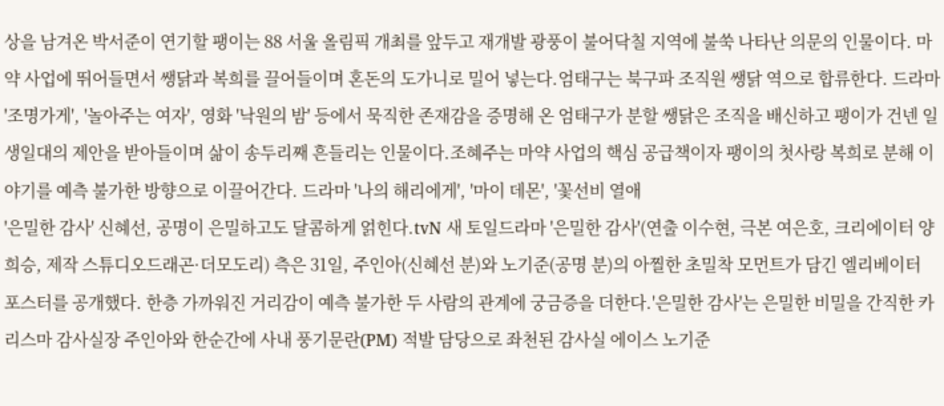상을 남겨온 박서준이 연기할 팽이는 88 서울 올림픽 개최를 앞두고 재개발 광풍이 불어닥칠 지역에 불쑥 나타난 의문의 인물이다. 마약 사업에 뛰어들면서 쌩닭과 복희를 끌어들이며 혼돈의 도가니로 밀어 넣는다.엄태구는 북구파 조직원 쌩닭 역으로 합류한다. 드라마 '조명가게', '놀아주는 여자', 영화 '낙원의 밤' 등에서 묵직한 존재감을 증명해 온 엄태구가 분할 쌩닭은 조직을 배신하고 팽이가 건넨 일생일대의 제안을 받아들이며 삶이 송두리째 흔들리는 인물이다.조혜주는 마약 사업의 핵심 공급책이자 팽이의 첫사랑 복희로 분해 이야기를 예측 불가한 방향으로 이끌어간다. 드라마 '나의 해리에게', '마이 데몬', '꽃선비 열애
'은밀한 감사' 신혜선, 공명이 은밀하고도 달콤하게 얽힌다.tvN 새 토일드라마 '은밀한 감사'(연출 이수현, 극본 여은호, 크리에이터 양희승, 제작 스튜디오드래곤·더모도리) 측은 31일, 주인아(신혜선 분)와 노기준(공명 분)의 아찔한 초밀착 모먼트가 담긴 엘리베이터 포스터를 공개했다. 한층 가까워진 거리감이 예측 불가한 두 사람의 관계에 궁금증을 더한다.'은밀한 감사'는 은밀한 비밀을 간직한 카리스마 감사실장 주인아와 한순간에 사내 풍기문란(PM) 적발 담당으로 좌천된 감사실 에이스 노기준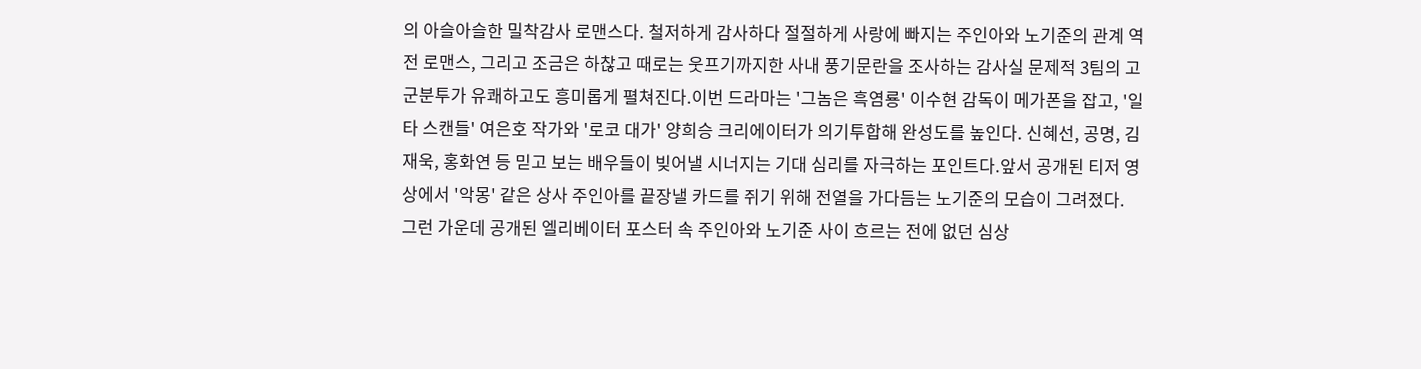의 아슬아슬한 밀착감사 로맨스다. 철저하게 감사하다 절절하게 사랑에 빠지는 주인아와 노기준의 관계 역전 로맨스, 그리고 조금은 하찮고 때로는 웃프기까지한 사내 풍기문란을 조사하는 감사실 문제적 3팀의 고군분투가 유쾌하고도 흥미롭게 펼쳐진다.이번 드라마는 '그놈은 흑염룡' 이수현 감독이 메가폰을 잡고, '일타 스캔들' 여은호 작가와 '로코 대가' 양희승 크리에이터가 의기투합해 완성도를 높인다. 신혜선, 공명, 김재욱, 홍화연 등 믿고 보는 배우들이 빚어낼 시너지는 기대 심리를 자극하는 포인트다.앞서 공개된 티저 영상에서 '악몽' 같은 상사 주인아를 끝장낼 카드를 쥐기 위해 전열을 가다듬는 노기준의 모습이 그려졌다. 그런 가운데 공개된 엘리베이터 포스터 속 주인아와 노기준 사이 흐르는 전에 없던 심상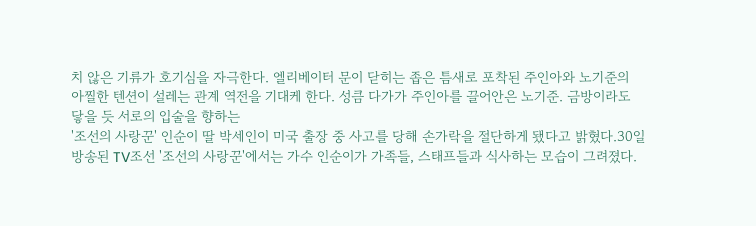치 않은 기류가 호기심을 자극한다. 엘리베이터 문이 닫히는 좁은 틈새로 포착된 주인아와 노기준의 아찔한 텐션이 설레는 관계 역전을 기대케 한다. 성큼 다가가 주인아를 끌어안은 노기준. 금방이라도 닿을 듯 서로의 입술을 향하는
'조선의 사랑꾼' 인순이 딸 박세인이 미국 출장 중 사고를 당해 손가락을 절단하게 됐다고 밝혔다.30일 방송된 TV조선 '조선의 사랑꾼'에서는 가수 인순이가 가족들, 스태프들과 식사하는 모습이 그려졌다.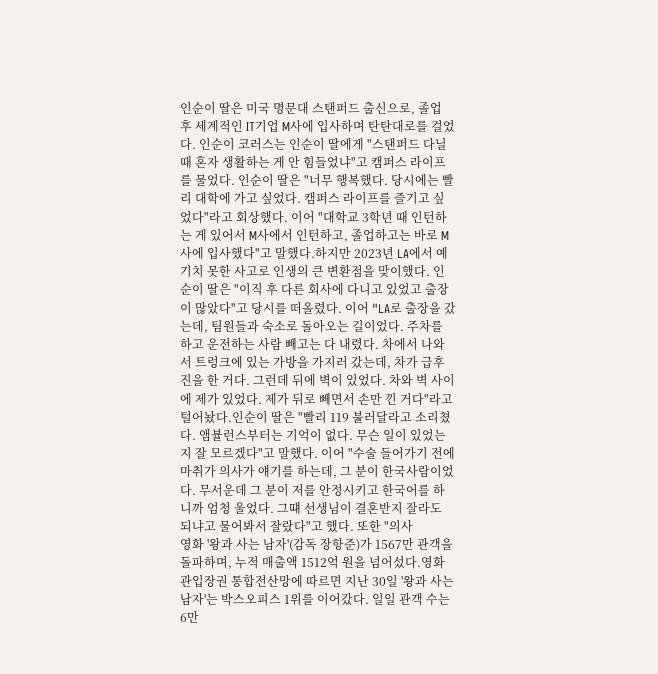인순이 딸은 미국 명문대 스탠퍼드 출신으로, 졸업 후 세계적인 IT기업 M사에 입사하며 탄탄대로를 걸었다. 인순이 코러스는 인순이 딸에게 "스탠퍼드 다닐 때 혼자 생활하는 게 안 힘들었냐"고 캠퍼스 라이프를 물었다. 인순이 딸은 "너무 행복했다. 당시에는 빨리 대학에 가고 싶었다. 캠퍼스 라이프를 즐기고 싶었다"라고 회상했다. 이어 "대학교 3학년 때 인턴하는 게 있어서 M사에서 인턴하고, 졸업하고는 바로 M사에 입사했다"고 말했다.하지만 2023년 LA에서 예기치 못한 사고로 인생의 큰 변환점을 맞이했다. 인순이 딸은 "이직 후 다른 회사에 다니고 있었고 출장이 많았다"고 당시를 떠올렸다. 이어 "LA로 출장을 갔는데, 팀원들과 숙소로 돌아오는 길이었다. 주차를 하고 운전하는 사람 빼고는 다 내렸다. 차에서 나와서 트렁크에 있는 가방을 가지러 갔는데, 차가 급후진을 한 거다. 그런데 뒤에 벽이 있었다. 차와 벽 사이에 제가 있었다. 제가 뒤로 빼면서 손만 낀 거다"라고 털어놨다.인순이 딸은 "빨리 119 불러달라고 소리쳤다. 앰뷸런스부터는 기억이 없다. 무슨 일이 있었는지 잘 모르겠다"고 말했다. 이어 "수술 들어가기 전에 마취가 의사가 얘기를 하는데, 그 분이 한국사람이었다. 무서운데 그 분이 저를 안정시키고 한국어를 하니까 엄청 울었다. 그떄 선생님이 결혼반지 잘라도 되냐고 물어봐서 잘랐다"고 했다. 또한 "의사
영화 '왕과 사는 남자'(감독 장항준)가 1567만 관객을 돌파하며, 누적 매출액 1512억 원을 넘어섰다.영화관입장권 통합전산망에 따르면 지난 30일 '왕과 사는 남자'는 박스오피스 1위를 이어갔다. 일일 관객 수는 6만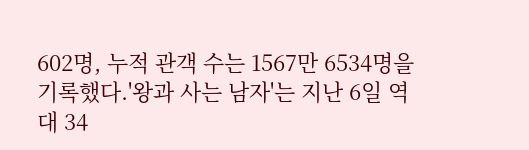602명, 누적 관객 수는 1567만 6534명을 기록했다.'왕과 사는 남자'는 지난 6일 역대 34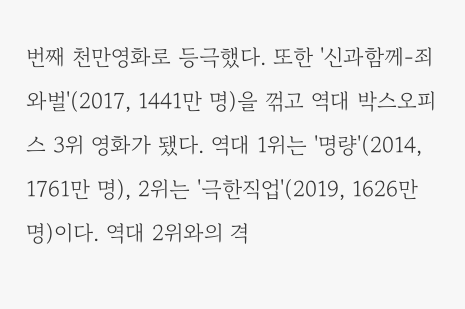번째 천만영화로 등극했다. 또한 '신과함께-죄와벌'(2017, 1441만 명)을 꺾고 역대 박스오피스 3위 영화가 됐다. 역대 1위는 '명량'(2014, 1761만 명), 2위는 '극한직업'(2019, 1626만 명)이다. 역대 2위와의 격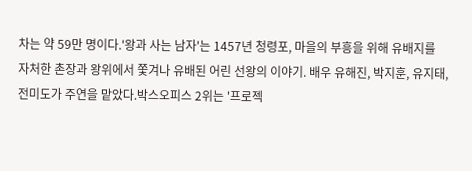차는 약 59만 명이다.'왕과 사는 남자'는 1457년 청령포, 마을의 부흥을 위해 유배지를 자처한 촌장과 왕위에서 쫓겨나 유배된 어린 선왕의 이야기. 배우 유해진, 박지훈, 유지태, 전미도가 주연을 맡았다.박스오피스 2위는 '프로젝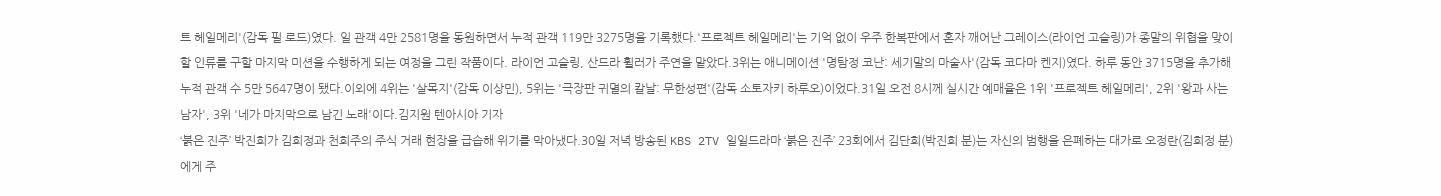트 헤일메리'(감독 필 로드)였다. 일 관객 4만 2581명을 동원하면서 누적 관객 119만 3275명을 기록했다.'프로젝트 헤일메리'는 기억 없이 우주 한복판에서 혼자 깨어난 그레이스(라이언 고슬링)가 종말의 위협을 맞이할 인류를 구할 마지막 미션을 수행하게 되는 여정을 그린 작품이다. 라이언 고슬링, 산드라 휠러가 주연을 맡았다.3위는 애니메이션 '명탐정 코난: 세기말의 마술사'(감독 코다마 켄지)였다. 하루 동안 3715명을 추가해 누적 관객 수 5만 5647명이 됐다.이외에 4위는 '살목지'(감독 이상민), 5위는 '극장판 귀멸의 칼날: 무한성편'(감독 소토자키 하루오)이었다.31일 오전 8시께 실시간 예매율은 1위 '프로젝트 헤일메리', 2위 '왕과 사는 남자', 3위 '네가 마지막으로 남긴 노래'이다.김지원 텐아시아 기자
‘붉은 진주’ 박진희가 김희정과 천희주의 주식 거래 현장을 급습해 위기를 막아냈다.30일 저녁 방송된 KBS 2TV 일일드라마 ‘붉은 진주’ 23회에서 김단희(박진희 분)는 자신의 범행을 은폐하는 대가로 오정란(김희정 분)에게 주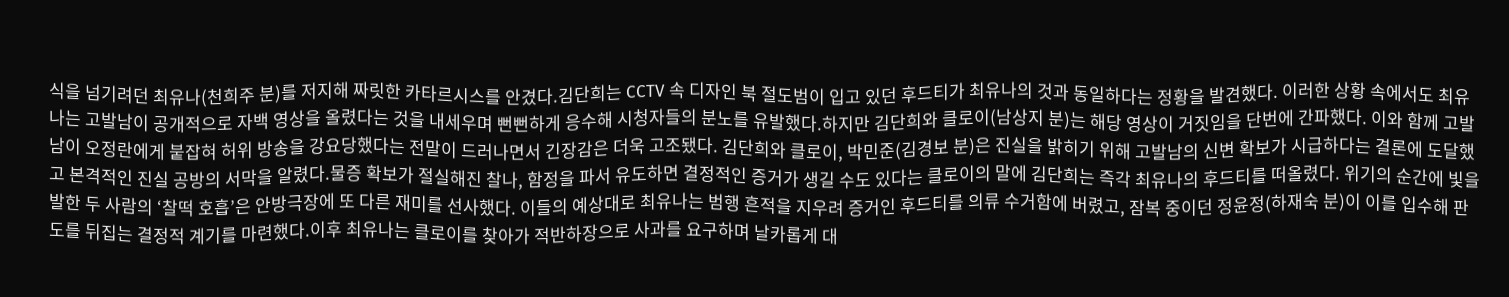식을 넘기려던 최유나(천희주 분)를 저지해 짜릿한 카타르시스를 안겼다.김단희는 CCTV 속 디자인 북 절도범이 입고 있던 후드티가 최유나의 것과 동일하다는 정황을 발견했다. 이러한 상황 속에서도 최유나는 고발남이 공개적으로 자백 영상을 올렸다는 것을 내세우며 뻔뻔하게 응수해 시청자들의 분노를 유발했다.하지만 김단희와 클로이(남상지 분)는 해당 영상이 거짓임을 단번에 간파했다. 이와 함께 고발남이 오정란에게 붙잡혀 허위 방송을 강요당했다는 전말이 드러나면서 긴장감은 더욱 고조됐다. 김단희와 클로이, 박민준(김경보 분)은 진실을 밝히기 위해 고발남의 신변 확보가 시급하다는 결론에 도달했고 본격적인 진실 공방의 서막을 알렸다.물증 확보가 절실해진 찰나, 함정을 파서 유도하면 결정적인 증거가 생길 수도 있다는 클로이의 말에 김단희는 즉각 최유나의 후드티를 떠올렸다. 위기의 순간에 빛을 발한 두 사람의 ‘찰떡 호흡’은 안방극장에 또 다른 재미를 선사했다. 이들의 예상대로 최유나는 범행 흔적을 지우려 증거인 후드티를 의류 수거함에 버렸고, 잠복 중이던 정윤정(하재숙 분)이 이를 입수해 판도를 뒤집는 결정적 계기를 마련했다.이후 최유나는 클로이를 찾아가 적반하장으로 사과를 요구하며 날카롭게 대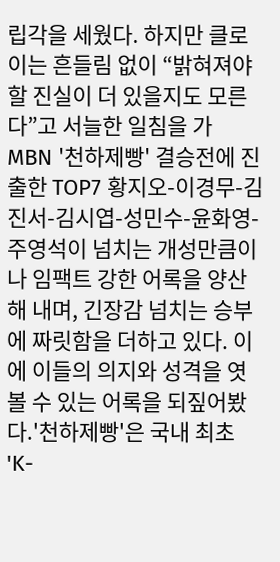립각을 세웠다. 하지만 클로이는 흔들림 없이 “밝혀져야 할 진실이 더 있을지도 모른다”고 서늘한 일침을 가
MBN '천하제빵' 결승전에 진출한 TOP7 황지오-이경무-김진서-김시엽-성민수-윤화영-주영석이 넘치는 개성만큼이나 임팩트 강한 어록을 양산해 내며, 긴장감 넘치는 승부에 짜릿함을 더하고 있다. 이에 이들의 의지와 성격을 엿볼 수 있는 어록을 되짚어봤다.'천하제빵'은 국내 최초 'K-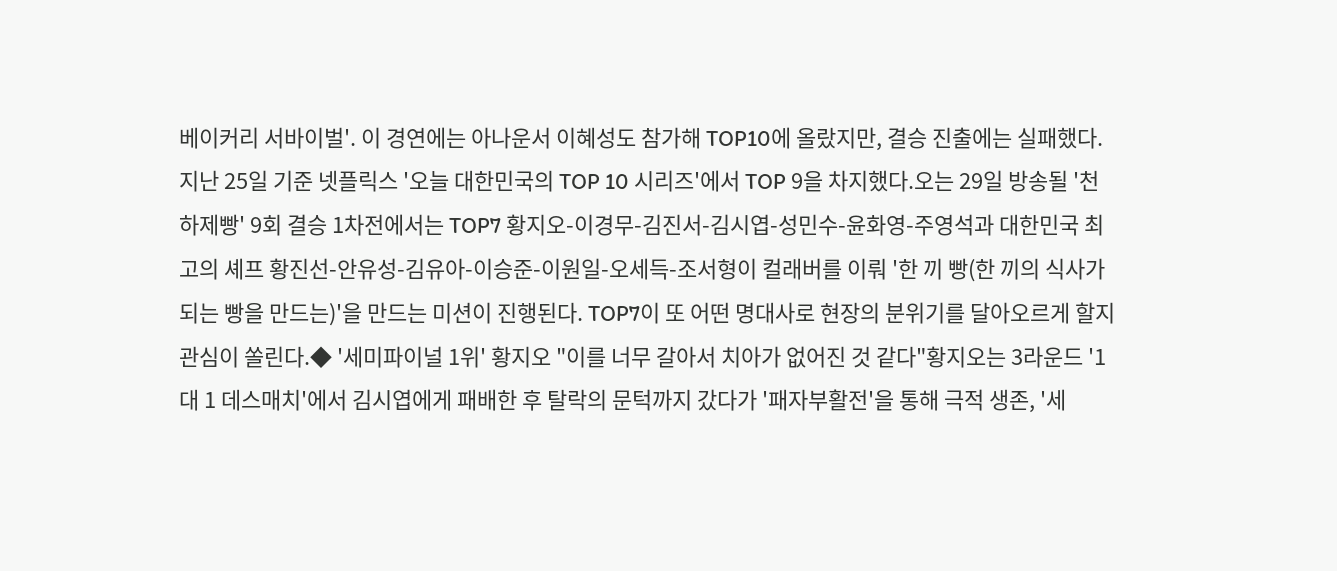베이커리 서바이벌'. 이 경연에는 아나운서 이혜성도 참가해 TOP10에 올랐지만, 결승 진출에는 실패했다. 지난 25일 기준 넷플릭스 '오늘 대한민국의 TOP 10 시리즈'에서 TOP 9을 차지했다.오는 29일 방송될 '천하제빵' 9회 결승 1차전에서는 TOP7 황지오-이경무-김진서-김시엽-성민수-윤화영-주영석과 대한민국 최고의 셰프 황진선-안유성-김유아-이승준-이원일-오세득-조서형이 컬래버를 이뤄 '한 끼 빵(한 끼의 식사가 되는 빵을 만드는)'을 만드는 미션이 진행된다. TOP7이 또 어떤 명대사로 현장의 분위기를 달아오르게 할지 관심이 쏠린다.◆ '세미파이널 1위' 황지오 "이를 너무 갈아서 치아가 없어진 것 같다"황지오는 3라운드 '1 대 1 데스매치'에서 김시엽에게 패배한 후 탈락의 문턱까지 갔다가 '패자부활전'을 통해 극적 생존, '세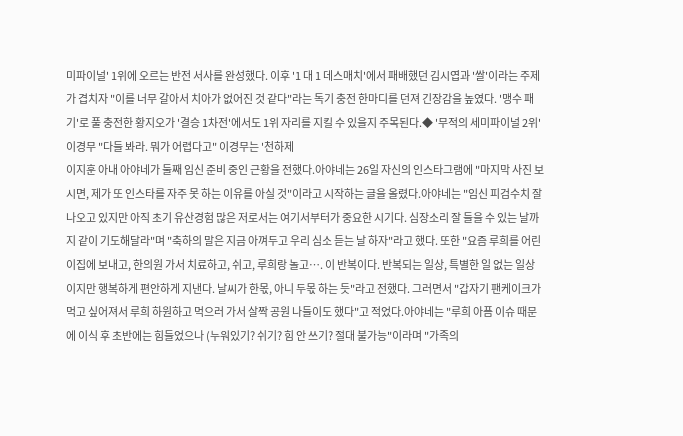미파이널' 1위에 오르는 반전 서사를 완성했다. 이후 '1 대 1 데스매치'에서 패배했던 김시엽과 '쌀'이라는 주제가 겹치자 "이를 너무 갈아서 치아가 없어진 것 같다"라는 독기 충전 한마디를 던져 긴장감을 높였다. '맹수 패기'로 풀 충전한 황지오가 '결승 1차전'에서도 1위 자리를 지킬 수 있을지 주목된다.◆ '무적의 세미파이널 2위' 이경무 "다들 봐라. 뭐가 어렵다고" 이경무는 '천하제
이지훈 아내 아야네가 둘째 임신 준비 중인 근황을 전했다.아야네는 26일 자신의 인스타그램에 "마지막 사진 보시면, 제가 또 인스타를 자주 못 하는 이유를 아실 것"이라고 시작하는 글을 올렸다.아야네는 "임신 피검수치 잘 나오고 있지만 아직 초기 유산경험 많은 저로서는 여기서부터가 중요한 시기다. 심장소리 잘 들을 수 있는 날까지 같이 기도해달라"며 "축하의 말은 지금 아껴두고 우리 심소 듣는 날 하자"라고 했다. 또한 "요즘 루희를 어린이집에 보내고, 한의원 가서 치료하고, 쉬고, 루희랑 놀고…. 이 반복이다. 반복되는 일상, 특별한 일 없는 일상이지만 행복하게 편안하게 지낸다. 날씨가 한몫, 아니 두몫 하는 듯"라고 전했다. 그러면서 "갑자기 팬케이크가 먹고 싶어져서 루희 하원하고 먹으러 가서 살짝 공원 나들이도 했다"고 적었다.아야네는 "루희 아픔 이슈 때문에 이식 후 초반에는 힘들었으나 (누워있기? 쉬기? 힘 안 쓰기? 절대 불가능"이라며 "가족의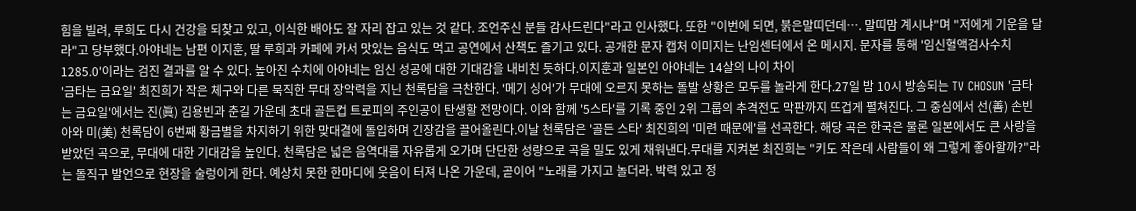힘을 빌려, 루희도 다시 건강을 되찾고 있고, 이식한 배아도 잘 자리 잡고 있는 것 같다. 조언주신 분들 감사드린다"라고 인사했다. 또한 "이번에 되면, 붉은말띠던데…. 말띠맘 계시냐"며 "저에게 기운을 달라"고 당부했다.아야네는 남편 이지훈, 딸 루희과 카페에 카서 맛있는 음식도 먹고 공연에서 산책도 즐기고 있다. 공개한 문자 캡처 이미지는 난임센터에서 온 메시지. 문자를 통해 '임신혈액검사수치 1285.0'이라는 검진 결과를 알 수 있다. 높아진 수치에 아야네는 임신 성공에 대한 기대감을 내비친 듯하다.이지훈과 일본인 아야네는 14살의 나이 차이
'금타는 금요일' 최진희가 작은 체구와 다른 묵직한 무대 장악력을 지닌 천록담을 극찬한다. '메기 싱어'가 무대에 오르지 못하는 돌발 상황은 모두를 놀라게 한다.27일 밤 10시 방송되는 TV CHOSUN '금타는 금요일'에서는 진(眞) 김용빈과 춘길 가운데 초대 골든컵 트로피의 주인공이 탄생할 전망이다. 이와 함께 '5스타'를 기록 중인 2위 그룹의 추격전도 막판까지 뜨겁게 펼쳐진다. 그 중심에서 선(善) 손빈아와 미(美) 천록담이 6번째 황금별을 차지하기 위한 맞대결에 돌입하며 긴장감을 끌어올린다.이날 천록담은 '골든 스타' 최진희의 '미련 때문에'를 선곡한다. 해당 곡은 한국은 물론 일본에서도 큰 사랑을 받았던 곡으로, 무대에 대한 기대감을 높인다. 천록담은 넓은 음역대를 자유롭게 오가며 단단한 성량으로 곡을 밀도 있게 채워낸다.무대를 지켜본 최진희는 "키도 작은데 사람들이 왜 그렇게 좋아할까?"라는 돌직구 발언으로 현장을 술렁이게 한다. 예상치 못한 한마디에 웃음이 터져 나온 가운데, 곧이어 "노래를 가지고 놀더라. 박력 있고 정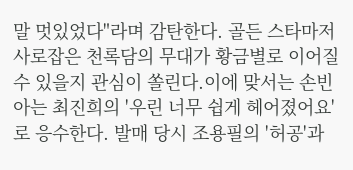말 멋있었다"라며 감탄한다. 골든 스타마저 사로잡은 천록담의 무대가 황금별로 이어질 수 있을지 관심이 쏠린다.이에 맞서는 손빈아는 최진희의 '우린 너무 쉽게 헤어졌어요'로 응수한다. 발매 당시 조용필의 '허공'과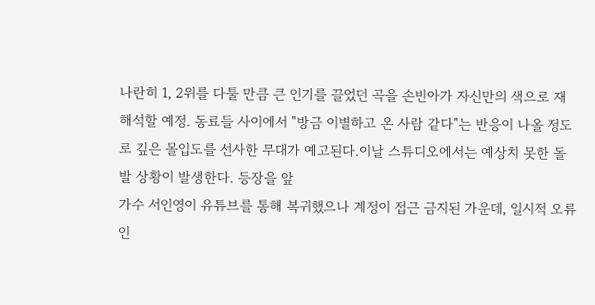나란히 1, 2위를 다툴 만큼 큰 인기를 끌었던 곡을 손빈아가 자신만의 색으로 재해석할 예정. 동료들 사이에서 "방금 이별하고 온 사람 같다"는 반응이 나올 정도로 깊은 몰입도를 선사한 무대가 예고된다.이날 스튜디오에서는 예상치 못한 돌발 상황이 발생한다. 등장을 앞
가수 서인영이 유튜브를 통해 복귀했으나 계정이 접근 금지된 가운데, 일시적 오류인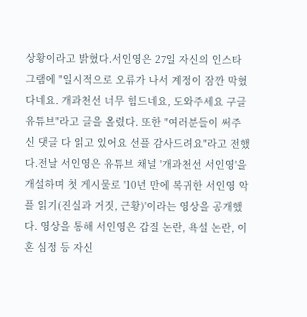상황이라고 밝혔다.서인영은 27일 자신의 인스타그램에 "일시적으로 오류가 나서 계정이 잠깐 막혔다네요. 개과천선 너무 힘드네요, 도와주세요 구글유튜브"라고 글을 올렸다. 또한 "여러분들이 써주신 댓글 다 읽고 있어요 선플 감사드려요"라고 전했다.전날 서인영은 유튜브 채널 '개과천선 서인영'을 개설하며 첫 게시물로 '10년 만에 복귀한 서인영 악플 읽기(진실과 거짓, 근황)'이라는 영상을 공개했다. 영상을 통해 서인영은 갑질 논란, 욕설 논란, 이혼 심정 등 자신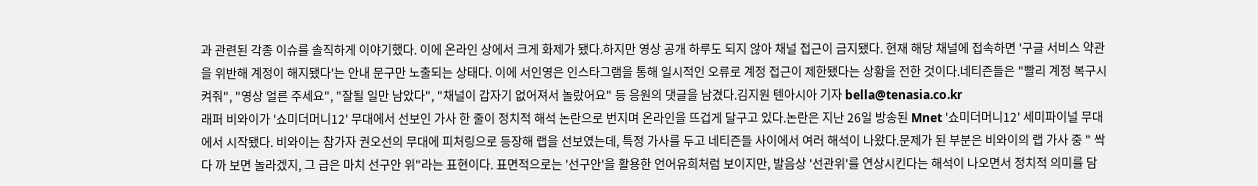과 관련된 각종 이슈를 솔직하게 이야기했다. 이에 온라인 상에서 크게 화제가 됐다.하지만 영상 공개 하루도 되지 않아 채널 접근이 금지됐다. 현재 해당 채널에 접속하면 '구글 서비스 약관을 위반해 계정이 해지됐다'는 안내 문구만 노출되는 상태다. 이에 서인영은 인스타그램을 통해 일시적인 오류로 계정 접근이 제한됐다는 상황을 전한 것이다.네티즌들은 "빨리 계정 복구시켜줘", "영상 얼른 주세요", "잘될 일만 남았다", "채널이 갑자기 없어져서 놀랐어요" 등 응원의 댓글을 남겼다.김지원 텐아시아 기자 bella@tenasia.co.kr
래퍼 비와이가 '쇼미더머니12' 무대에서 선보인 가사 한 줄이 정치적 해석 논란으로 번지며 온라인을 뜨겁게 달구고 있다.논란은 지난 26일 방송된 Mnet '쇼미더머니12' 세미파이널 무대에서 시작됐다. 비와이는 참가자 권오선의 무대에 피처링으로 등장해 랩을 선보였는데, 특정 가사를 두고 네티즌들 사이에서 여러 해석이 나왔다.문제가 된 부분은 비와이의 랩 가사 중 " 싹 다 까 보면 놀라겠지, 그 급은 마치 선구안 위"라는 표현이다. 표면적으로는 '선구안'을 활용한 언어유희처럼 보이지만, 발음상 '선관위'를 연상시킨다는 해석이 나오면서 정치적 의미를 담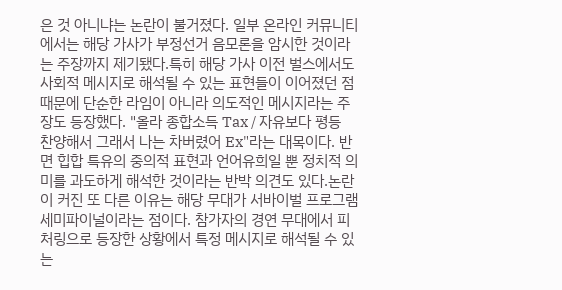은 것 아니냐는 논란이 불거졌다. 일부 온라인 커뮤니티에서는 해당 가사가 부정선거 음모론을 암시한 것이라는 주장까지 제기됐다.특히 해당 가사 이전 벌스에서도 사회적 메시지로 해석될 수 있는 표현들이 이어졌던 점 때문에 단순한 라임이 아니라 의도적인 메시지라는 주장도 등장했다. "올라 종합소득 Tax / 자유보다 평등 찬양해서 그래서 나는 차버렸어 Ex"라는 대목이다. 반면 힙합 특유의 중의적 표현과 언어유희일 뿐 정치적 의미를 과도하게 해석한 것이라는 반박 의견도 있다.논란이 커진 또 다른 이유는 해당 무대가 서바이벌 프로그램 세미파이널이라는 점이다. 참가자의 경연 무대에서 피처링으로 등장한 상황에서 특정 메시지로 해석될 수 있는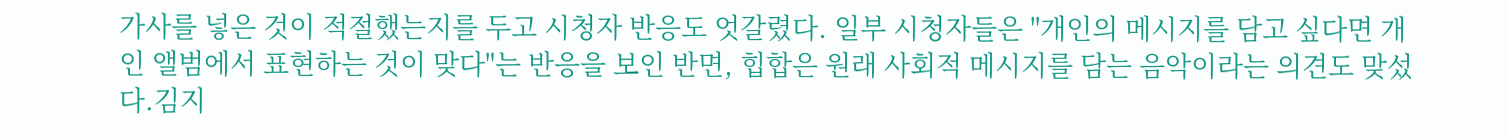가사를 넣은 것이 적절했는지를 두고 시청자 반응도 엇갈렸다. 일부 시청자들은 "개인의 메시지를 담고 싶다면 개인 앨범에서 표현하는 것이 맞다"는 반응을 보인 반면, 힙합은 원래 사회적 메시지를 담는 음악이라는 의견도 맞섰다.김지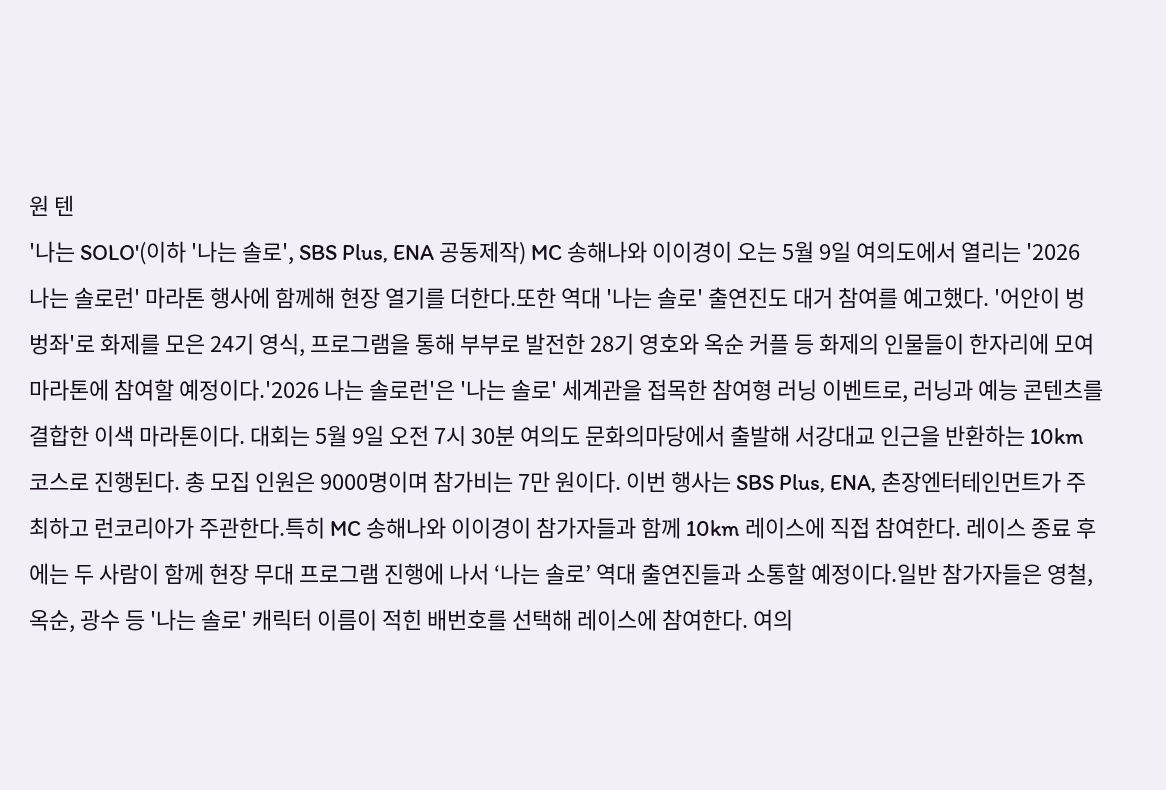원 텐
'나는 SOLO'(이하 '나는 솔로', SBS Plus, ENA 공동제작) MC 송해나와 이이경이 오는 5월 9일 여의도에서 열리는 '2026 나는 솔로런' 마라톤 행사에 함께해 현장 열기를 더한다.또한 역대 '나는 솔로' 출연진도 대거 참여를 예고했다. '어안이 벙벙좌'로 화제를 모은 24기 영식, 프로그램을 통해 부부로 발전한 28기 영호와 옥순 커플 등 화제의 인물들이 한자리에 모여 마라톤에 참여할 예정이다.'2026 나는 솔로런'은 '나는 솔로' 세계관을 접목한 참여형 러닝 이벤트로, 러닝과 예능 콘텐츠를 결합한 이색 마라톤이다. 대회는 5월 9일 오전 7시 30분 여의도 문화의마당에서 출발해 서강대교 인근을 반환하는 10km 코스로 진행된다. 총 모집 인원은 9000명이며 참가비는 7만 원이다. 이번 행사는 SBS Plus, ENA, 촌장엔터테인먼트가 주최하고 런코리아가 주관한다.특히 MC 송해나와 이이경이 참가자들과 함께 10km 레이스에 직접 참여한다. 레이스 종료 후에는 두 사람이 함께 현장 무대 프로그램 진행에 나서 ‘나는 솔로’ 역대 출연진들과 소통할 예정이다.일반 참가자들은 영철, 옥순, 광수 등 '나는 솔로' 캐릭터 이름이 적힌 배번호를 선택해 레이스에 참여한다. 여의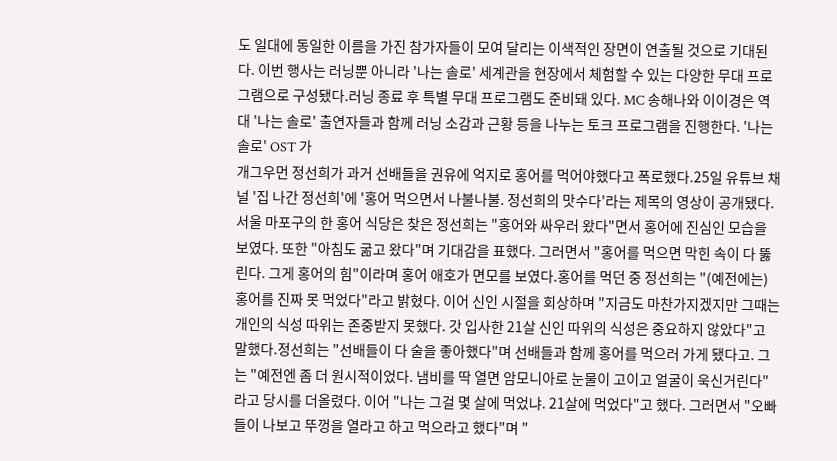도 일대에 동일한 이름을 가진 참가자들이 모여 달리는 이색적인 장면이 연출될 것으로 기대된다. 이번 행사는 러닝뿐 아니라 '나는 솔로' 세계관을 현장에서 체험할 수 있는 다양한 무대 프로그램으로 구성됐다.러닝 종료 후 특별 무대 프로그램도 준비돼 있다. MC 송해나와 이이경은 역대 '나는 솔로' 출연자들과 함께 러닝 소감과 근황 등을 나누는 토크 프로그램을 진행한다. '나는 솔로' OST 가
개그우먼 정선희가 과거 선배들을 권유에 억지로 홍어를 먹어야했다고 폭로했다.25일 유튜브 채널 '집 나간 정선희'에 '홍어 먹으면서 나불나불. 정선희의 맛수다'라는 제목의 영상이 공개됐다.서울 마포구의 한 홍어 식당은 찾은 정선희는 "홍어와 싸우러 왔다"면서 홍어에 진심인 모습을 보였다. 또한 "아침도 굶고 왔다"며 기대감을 표했다. 그러면서 "홍어를 먹으면 막힌 속이 다 뚫린다. 그게 홍어의 힘"이라며 홍어 애호가 면모를 보였다.홍어를 먹던 중 정선희는 "(예전에는) 홍어를 진짜 못 먹었다"라고 밝혔다. 이어 신인 시절을 회상하며 "지금도 마찬가지겠지만 그때는 개인의 식성 따위는 존중받지 못했다. 갓 입사한 21살 신인 따위의 식성은 중요하지 않았다"고 말했다.정선희는 "선배들이 다 술을 좋아했다"며 선배들과 함께 홍어를 먹으러 가게 됐다고. 그는 "예전엔 좀 더 원시적이었다. 냄비를 딱 열면 암모니아로 눈물이 고이고 얼굴이 욱신거린다"라고 당시를 더올렸다. 이어 "나는 그걸 몇 살에 먹었냐. 21살에 먹었다"고 했다. 그러면서 "오빠들이 나보고 뚜껑을 열라고 하고 먹으라고 했다"며 "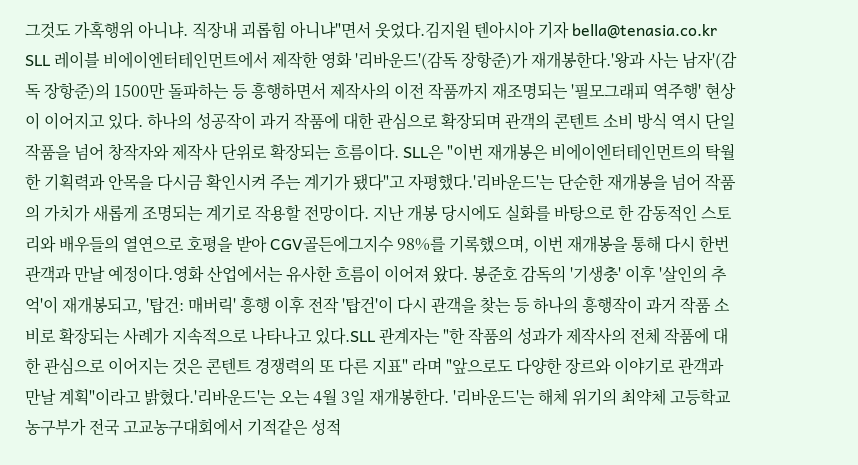그것도 가혹행위 아니냐. 직장내 괴롭힘 아니냐"면서 웃었다.김지원 텐아시아 기자 bella@tenasia.co.kr
SLL 레이블 비에이엔터테인먼트에서 제작한 영화 '리바운드'(감독 장항준)가 재개봉한다.'왕과 사는 남자'(감독 장항준)의 1500만 돌파하는 등 흥행하면서 제작사의 이전 작품까지 재조명되는 '필모그래피 역주행' 현상이 이어지고 있다. 하나의 성공작이 과거 작품에 대한 관심으로 확장되며 관객의 콘텐트 소비 방식 역시 단일 작품을 넘어 창작자와 제작사 단위로 확장되는 흐름이다. SLL은 "이번 재개봉은 비에이엔터테인먼트의 탁월한 기획력과 안목을 다시금 확인시켜 주는 계기가 됐다"고 자평했다.'리바운드'는 단순한 재개봉을 넘어 작품의 가치가 새롭게 조명되는 계기로 작용할 전망이다. 지난 개봉 당시에도 실화를 바탕으로 한 감동적인 스토리와 배우들의 열연으로 호평을 받아 CGV골든에그지수 98%를 기록했으며, 이번 재개봉을 통해 다시 한번 관객과 만날 예정이다.영화 산업에서는 유사한 흐름이 이어져 왔다. 봉준호 감독의 '기생충' 이후 '살인의 추억'이 재개봉되고, '탑건: 매버릭' 흥행 이후 전작 '탑건'이 다시 관객을 찾는 등 하나의 흥행작이 과거 작품 소비로 확장되는 사례가 지속적으로 나타나고 있다.SLL 관계자는 "한 작품의 성과가 제작사의 전체 작품에 대한 관심으로 이어지는 것은 콘텐트 경쟁력의 또 다른 지표" 라며 "앞으로도 다양한 장르와 이야기로 관객과 만날 계획"이라고 밝혔다.'리바운드'는 오는 4월 3일 재개봉한다. '리바운드'는 해체 위기의 최약체 고등학교 농구부가 전국 고교농구대회에서 기적같은 성적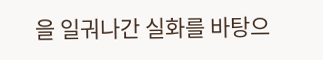을 일궈나간 실화를 바탕으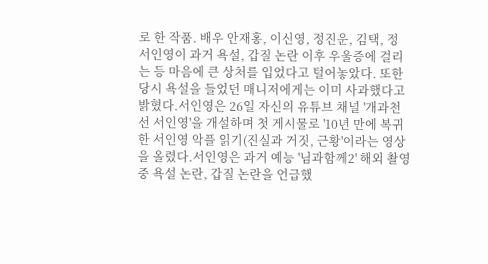로 한 작품. 배우 안재홍, 이신영, 정진운, 김택, 정
서인영이 과거 욕설, 갑질 논란 이후 우울증에 걸리는 등 마음에 큰 상처를 입었다고 털어놓았다. 또한 당시 욕설을 들었던 매니저에게는 이미 사과했다고 밝혔다.서인영은 26일 자신의 유튜브 채널 '개과천선 서인영'을 개설하며 첫 게시물로 '10년 만에 복귀한 서인영 악플 읽기(진실과 거짓, 근황'이라는 영상을 올렸다.서인영은 과거 예능 '님과함께2' 해외 촬영 중 욕설 논란, 갑질 논란을 언급했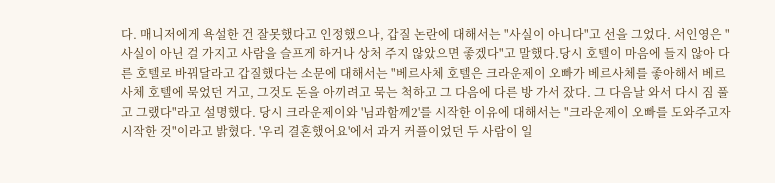다. 매니저에게 욕설한 건 잘못했다고 인정했으나, 갑질 논란에 대해서는 "사실이 아니다"고 선을 그었다. 서인영은 "사실이 아닌 걸 가지고 사람을 슬프게 하거나 상처 주지 않았으면 좋겠다"고 말했다.당시 호텔이 마음에 들지 않아 다른 호텔로 바꿔달라고 갑질했다는 소문에 대해서는 "베르사체 호텔은 크라운제이 오빠가 베르사체를 좋아해서 베르사체 호텔에 묵었던 거고, 그것도 돈을 아끼려고 묵는 척하고 그 다음에 다른 방 가서 잤다. 그 다음날 와서 다시 짐 풀고 그랬다"라고 설명했다. 당시 크라운제이와 '님과함께2'를 시작한 이유에 대해서는 "크라운제이 오빠를 도와주고자 시작한 것"이라고 밝혔다. '우리 결혼했어요'에서 과거 커플이었던 두 사람이 일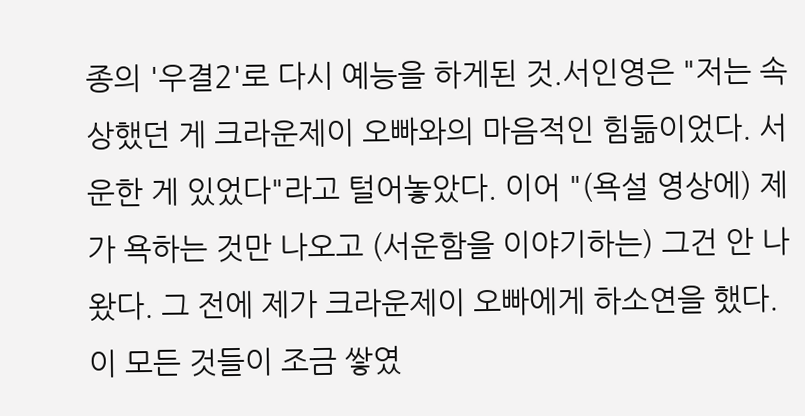종의 '우결2'로 다시 예능을 하게된 것.서인영은 "저는 속상했던 게 크라운제이 오빠와의 마음적인 힘듦이었다. 서운한 게 있었다"라고 털어놓았다. 이어 "(욕설 영상에) 제가 욕하는 것만 나오고 (서운함을 이야기하는) 그건 안 나왔다. 그 전에 제가 크라운제이 오빠에게 하소연을 했다. 이 모든 것들이 조금 쌓였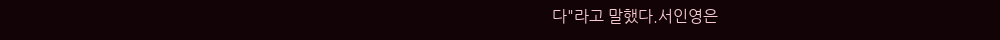다"라고 말했다.서인영은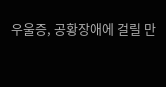우울증, 공황장애에 걸릴 만